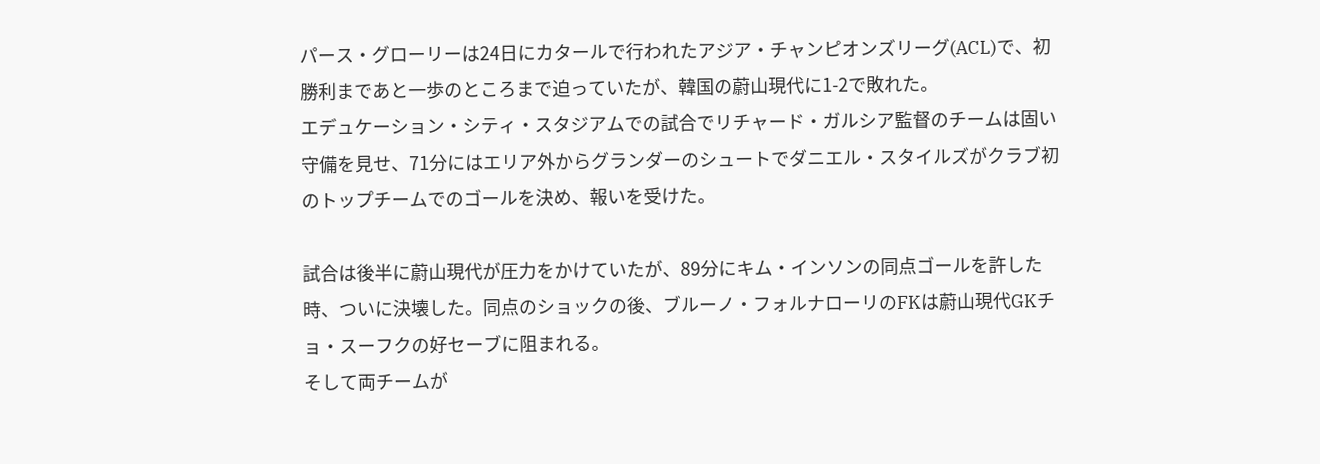パース・グローリーは24日にカタールで行われたアジア・チャンピオンズリーグ(ACL)で、初勝利まであと一歩のところまで迫っていたが、韓国の蔚山現代に1-2で敗れた。
エデュケーション・シティ・スタジアムでの試合でリチャード・ガルシア監督のチームは固い守備を見せ、71分にはエリア外からグランダーのシュートでダニエル・スタイルズがクラブ初のトップチームでのゴールを決め、報いを受けた。

試合は後半に蔚山現代が圧力をかけていたが、89分にキム・インソンの同点ゴールを許した時、ついに決壊した。同点のショックの後、ブルーノ・フォルナローリのFKは蔚山現代GKチョ・スーフクの好セーブに阻まれる。
そして両チームが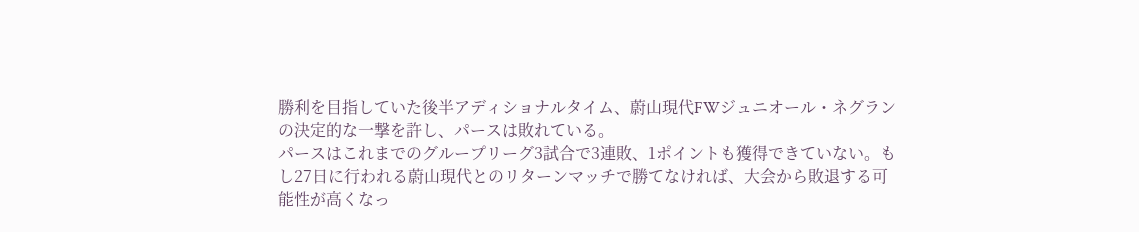勝利を目指していた後半アディショナルタイム、蔚山現代FWジュニオール・ネグランの決定的な一撃を許し、パースは敗れている。
パースはこれまでのグループリーグ3試合で3連敗、1ポイントも獲得できていない。もし27日に行われる蔚山現代とのリターンマッチで勝てなければ、大会から敗退する可能性が高くなっ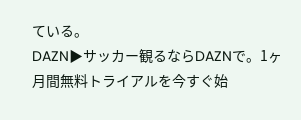ている。
DAZN▶サッカー観るならDAZNで。1ヶ月間無料トライアルを今すぐ始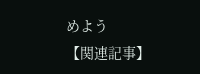めよう
【関連記事】